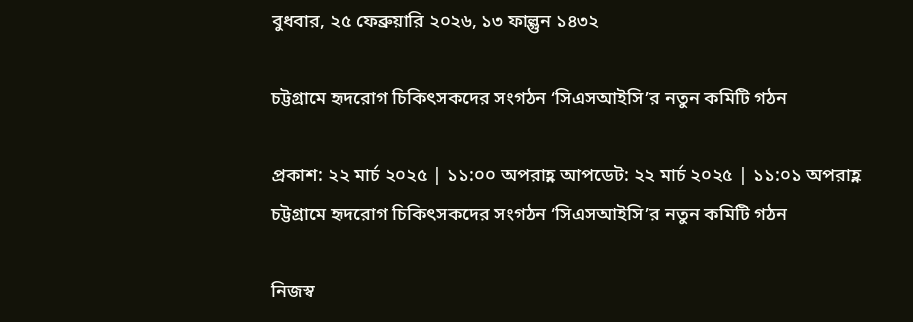বুধবার, ২৫ ফেব্রুয়ারি ২০২৬, ১৩ ফাল্গুন ১৪৩২

চট্টগ্রামে হৃদরোগ চিকিৎসকদের সংগঠন ‘সিএসআইসি’র নতুন কমিটি গঠন

প্রকাশ: ২২ মার্চ ২০২৫ | ১১:০০ অপরাহ্ণ আপডেট: ২২ মার্চ ২০২৫ | ১১:০১ অপরাহ্ণ
চট্টগ্রামে হৃদরোগ চিকিৎসকদের সংগঠন ‘সিএসআইসি’র নতুন কমিটি গঠন

নিজস্ব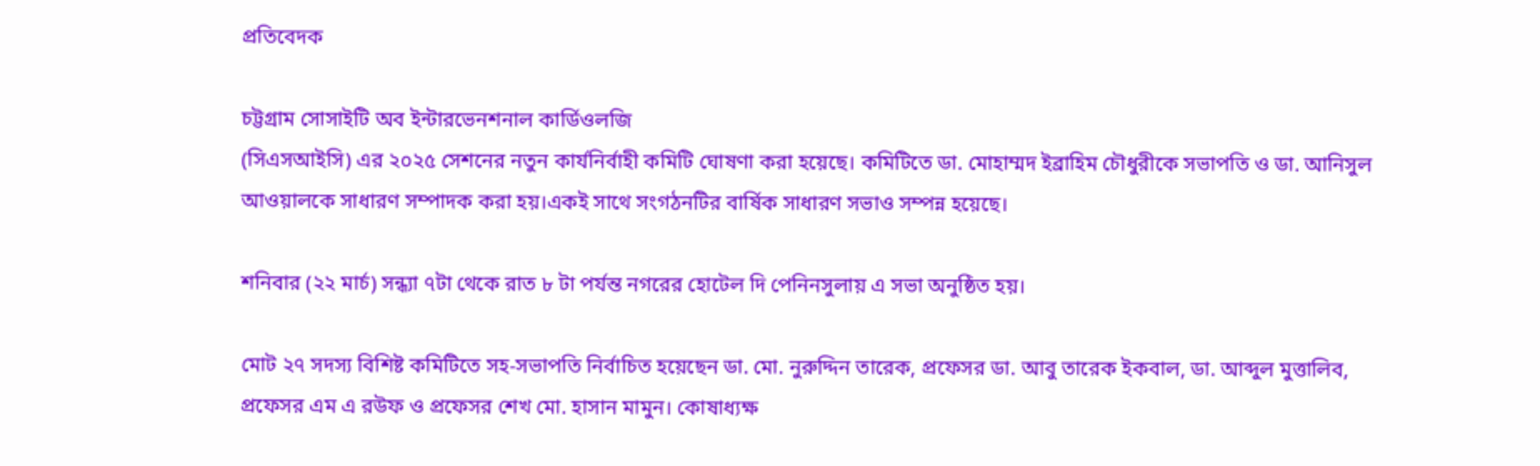প্রতিবেদক

চট্টগ্রাম সোসাইটি অব ইন্টারভেনশনাল কার্ডিওলজি
(সিএসআইসি) এর ২০২৫ সেশনের নতুন কার্যনির্বাহী কমিটি ঘোষণা করা হয়েছে। কমিটিতে ডা. মোহাম্মদ ইব্রাহিম চৌধুরীকে সভাপতি ও ডা. আনিসুল আওয়ালকে সাধারণ সম্পাদক করা হয়।একই সাথে সংগঠনটির বার্ষিক সাধারণ সভাও সম্পন্ন হয়েছে।

শনিবার (২২ মার্চ) সন্ধ্যা ৭টা থেকে রাত ৮ টা পর্যন্ত নগরের হোটেল দি পেনিনসুলায় এ সভা অনুষ্ঠিত হয়।

মোট ২৭ সদস্য বিশিষ্ট কমিটিতে সহ-সভাপতি নির্বাচিত হয়েছেন ডা. মো. নুরুদ্দিন তারেক, প্রফেসর ডা. আবু তারেক ইকবাল, ডা. আব্দুল মুত্তালিব, প্রফেসর এম এ রউফ ও প্রফেসর শেখ মো. হাসান মামুন। কোষাধ্যক্ষ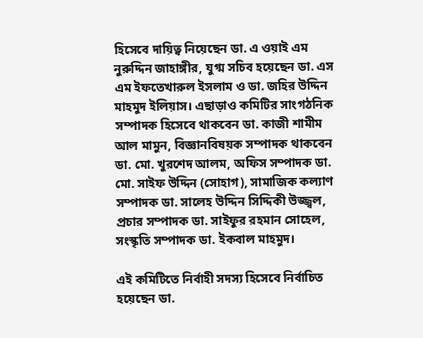হিসেবে দায়িত্ব নিয়েছেন ডা. এ ওয়াই এম নুরুদ্দিন জাহাঙ্গীর, যুগ্ম সচিব হয়েছেন ডা. এস এম ইফতেখারুল ইসলাম ও ডা. জহির উদ্দিন মাহমুদ ইলিয়াস। এছাড়াও কমিটির সাংগঠনিক সম্পাদক হিসেবে থাকবেন ডা. কাজী শামীম আল মামুন, বিজ্ঞানবিষয়ক সম্পাদক থাকবেন ডা. মো. খুরশেদ আলম, অফিস সম্পাদক ডা. মো. সাইফ উদ্দিন (সোহাগ), সামাজিক কল্যাণ সম্পাদক ডা. সালেহ উদ্দিন সিদ্দিকী উজ্জ্বল, প্রচার সম্পাদক ডা. সাইফুর রহমান সোহেল, সংস্কৃতি সম্পাদক ডা. ইকবাল মাহমুদ।

এই কমিটিতে নির্বাহী সদস্য হিসেবে নির্বাচিত হয়েছেন ডা.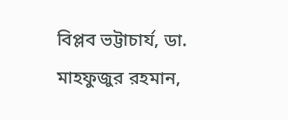বিপ্লব ভট্টাচার্য, ডা. মাহফুজুর রহমান,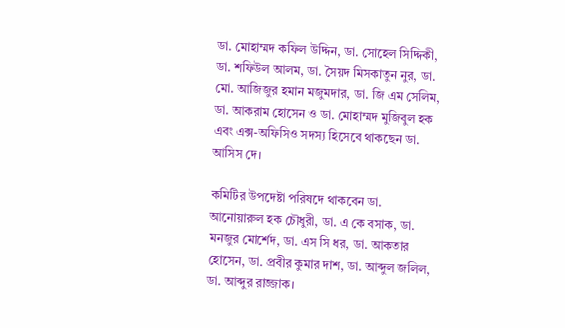ডা. মোহাম্মদ কফিল উদ্দিন, ডা. সোহেল সিদ্দিকী, ডা. শফিউল আলম, ডা. সৈয়দ মিসকাতুন নুর, ডা. মো. আজিজুর হমান মজুমদার, ডা. জি এম সেলিম, ডা. আকরাম হোসেন ও ডা. মোহাম্মদ মুজিবুল হক এবং এক্স-অফিসিও সদস্য হিসেবে থাকছেন ডা. আসিস দে।

কমিটির উপদেষ্টা পরিষদে থাকবেন ডা. আনোয়ারুল হক চৌধুরী, ডা. এ কে বসাক, ডা. মনজুর মোর্শেদ, ডা. এস সি ধর, ডা. আকতার হোসেন, ডা. প্রবীর কুমার দাশ, ডা. আব্দুল জলিল, ডা. আব্দুর রাজ্জাক।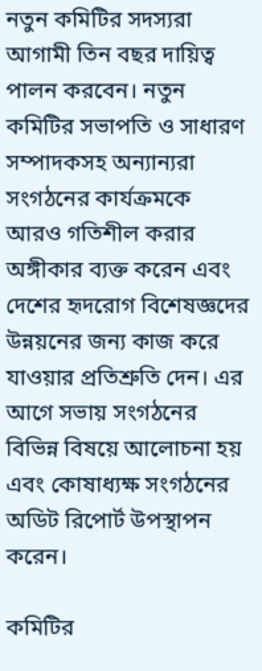নতুন কমিটির সদস্যরা আগামী তিন বছর দায়িত্ব পালন করবেন। নতুন কমিটির সভাপতি ও সাধারণ সম্পাদকসহ অন্যান্যরা সংগঠনের কার্যক্রমকে আরও গতিশীল করার অঙ্গীকার ব্যক্ত করেন এবং দেশের হৃদরোগ বিশেষজ্ঞদের উন্নয়নের জন্য কাজ করে যাওয়ার প্রতিশ্রুতি দেন। এর আগে সভায় সংগঠনের বিভিন্ন বিষয়ে আলোচনা হয় এবং কোষাধ্যক্ষ সংগঠনের অডিট রিপোর্ট উপস্থাপন করেন।

কমিটির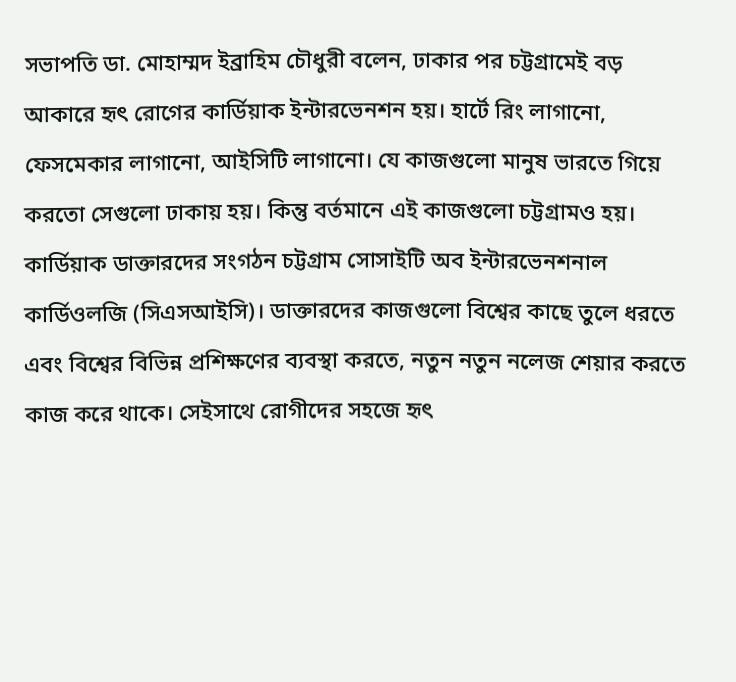সভাপতি ডা. মোহাম্মদ ইব্রাহিম চৌধুরী বলেন, ঢাকার পর চট্টগ্রামেই বড় আকারে হৃৎ রোগের কার্ডিয়াক ইন্টারভেনশন হয়। হার্টে রিং লাগানো, ফেসমেকার লাগানো, আইসিটি লাগানো। যে কাজগুলো মানুষ ভারতে গিয়ে করতো সেগুলো ঢাকায় হয়। কিন্তু বর্তমানে এই কাজগুলো চট্টগ্রামও হয়। কার্ডিয়াক ডাক্তারদের সংগঠন চট্টগ্রাম সোসাইটি অব ইন্টারভেনশনাল কার্ডিওলজি (সিএসআইসি)। ডাক্তারদের কাজগুলো বিশ্বের কাছে তুলে ধরতে এবং বিশ্বের বিভিন্ন প্রশিক্ষণের ব্যবস্থা করতে, নতুন নতুন নলেজ শেয়ার করতে কাজ করে থাকে। সেইসাথে রোগীদের সহজে হৃৎ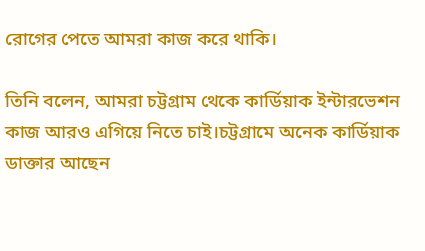রোগের পেতে আমরা কাজ করে থাকি।

তিনি বলেন, আমরা চট্টগ্রাম থেকে কার্ডিয়াক ইন্টারভেশন কাজ আরও এগিয়ে নিতে চাই।চট্টগ্রামে অনেক কার্ডিয়াক ডাক্তার আছেন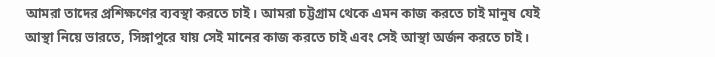আমরা তাদের প্রশিক্ষণের ব্যবস্থা করতে চাই। আমরা চট্টগ্রাম থেকে এমন কাজ করতে চাই মানুষ যেই আস্থা নিয়ে ভারতে, সিঙ্গাপুরে যায় সেই মানের কাজ করতে চাই এবং সেই আস্থা অর্জন করতে চাই।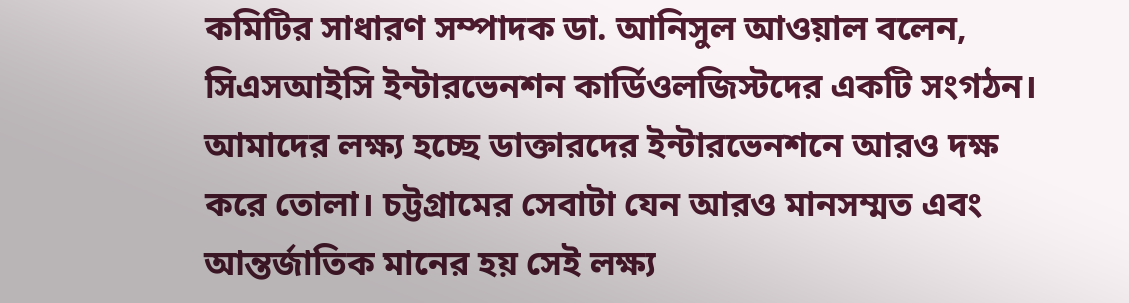কমিটির সাধারণ সম্পাদক ডা. আনিসুল আওয়াল বলেন, সিএসআইসি ইন্টারভেনশন কার্ডিওলজিস্টদের একটি সংগঠন। আমাদের লক্ষ্য হচ্ছে ডাক্তারদের ইন্টারভেনশনে আরও দক্ষ করে তোলা। চট্টগ্রামের সেবাটা যেন আরও মানসম্মত এবং আন্তর্জাতিক মানের হয় সেই লক্ষ্য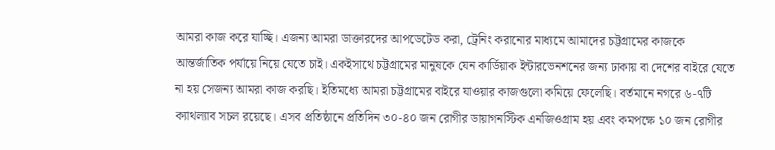আমরা কাজ করে যাচ্ছি। এজন্য আমরা ডাক্তারদের আপডেটেড করা, ট্রেনিং করানোর মাধ্যমে আমাদের চট্টগ্রামের কাজকে আন্তর্জাতিক পর্যায়ে নিয়ে যেতে চাই। একইসাথে চট্টগ্রামের মানুষকে যেন কার্ডিয়াক ইন্টারভেনশনের জন্য ঢাকায় বা দেশের বাইরে যেতে না হয় সেজন্য আমরা কাজ করছি। ইতিমধ্যে আমরা চট্টগ্রামের বাইরে যাওয়ার কাজগুলো কমিয়ে ফেলেছি। বর্তমানে নগরে ৬-৭টি ক্যাথল্যাব সচল রয়েছে। এসব প্রতিষ্ঠানে প্রতিদিন ৩০-৪০ জন রোগীর ডায়াগনস্টিক এনজিওগ্রাম হয় এবং কমপক্ষে ১০ জন রোগীর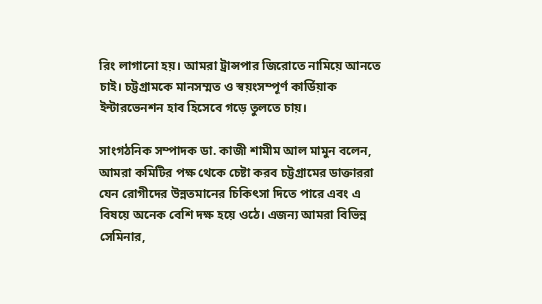রিং লাগানো হয়। আমরা ট্রান্সপার জিরোতে নামিয়ে আনতে চাই। চট্টগ্রামকে মানসম্মত ও স্বয়ংসম্পূর্ণ কার্ডিয়াক ইন্টারভেনশন হাব হিসেবে গড়ে তুলতে চায়।

সাংগঠনিক সম্পাদক ডা. কাজী শামীম আল মামুন বলেন, আমরা কমিটির পক্ষ থেকে চেষ্টা করব চট্টগ্রামের ডাক্তাররা যেন রোগীদের উন্নতমানের চিকিৎসা দিতে পারে এবং এ বিষয়ে অনেক বেশি দক্ষ হয়ে ওঠে। এজন্য আমরা বিভিন্ন সেমিনার,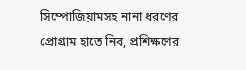সিম্পোজিয়ামসহ নানা ধরণের প্রোগ্রাম হাতে নিব, প্রশিক্ষণের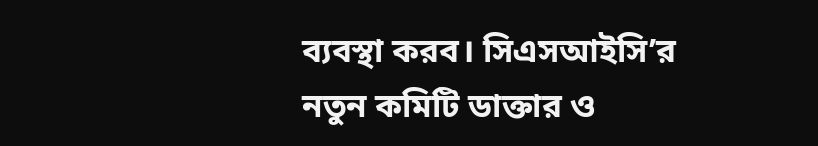ব্যবস্থা করব। সিএসআইসি’র নতুন কমিটি ডাক্তার ও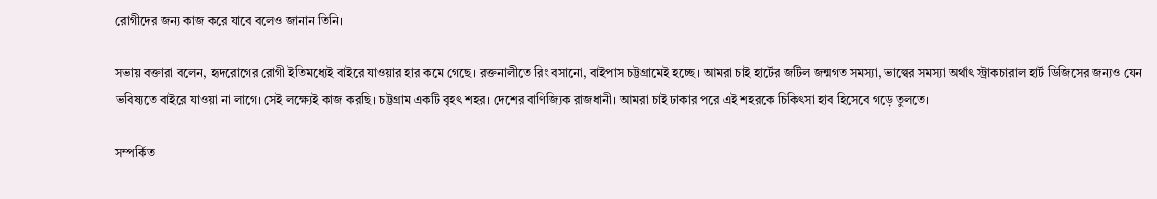রোগীদের জন্য কাজ করে যাবে বলেও জানান তিনি।

সভায় বক্তারা বলেন, হৃদরোগের রোগী ইতিমধ্যেই বাইরে যাওয়ার হার কমে গেছে। রক্তনালীতে রিং বসানো, বাইপাস চট্টগ্রামেই হচ্ছে। আমরা চাই হার্টের জটিল জন্মগত সমস্যা, ভাল্বের সমস্যা অর্থাৎ স্ট্রাকচারাল হার্ট ডিজিসের জন্যও যেন ভবিষ্যতে বাইরে যাওয়া না লাগে। সেই লক্ষ্যেই কাজ করছি। চট্টগ্রাম একটি বৃহৎ শহর। দেশের বাণিজ্যিক রাজধানী। আমরা চাই ঢাকার পরে এই শহরকে চিকিৎসা হাব হিসেবে গড়ে তুলতে।

সম্পর্কিত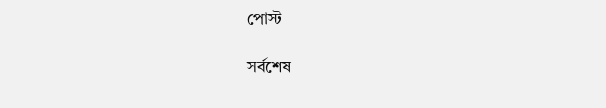পোস্ট

সর্বশেষ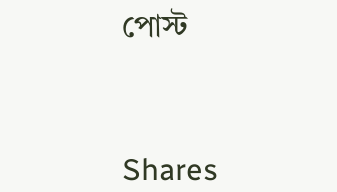পোস্ট



Shares